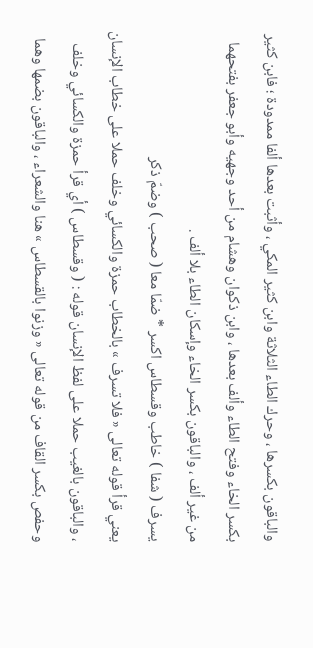والباقون بكسرها ، وحرك الطاء الثلاثة وابن كثير المكي ، وأثبت بعدها ألفا ممدودة ؛ فابن كثير بكسر الخاء وفتح الطاء وألف بعدها ، وابن ذكوان وهشام من أحد وجهيه وأبو جعفر بفتحهما من غير ألف ، والباقون بكسر الخاء وإسكان الطاء بلا ألف .
يسرف ( شفا ) خاطب وقسطاس اكسر * ضمّا معا ( صحب ) وضمّ ذكر
يعني قرأ قوله تعالى « فلا تسرف » بالخطاب حمزة والكسائي وخلف حملا على خطاب الإنسان ، والباقون بالغيب حملا على لفظ الإنسان قوله : ( وقسطاس ) أي قرأ حمزة والكسائي وخلف وحفص بكسر القاف من قوله تعالى « وزنوا بالقسطاس » هنا والشعراء ، والباقون بضمها وهما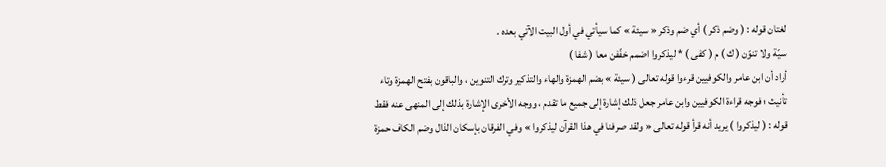لغتان قوله : ( وضم ذكر ) أي ضم وذكر « سيئة » كما سيأتي في أول البيت الآتي بعده .
سيّة ولا تنوّن ( ك ) م ( كفى ) * ليذكروا اضمم خفّفن معا ( شفا )
أراد أن ابن عامر والكوفيين قرءوا قوله تعالى ( سيئة » بضم الهمزة والهاء والتذكير وترك التنوين ، والباقون بفتح الهمزة وتاء تأنيث ؛ فوجه قراءة الكوفيين وابن عامر جعل ذلك إشارة إلى جميع ما تقدم ، ووجه الأخرى الإشارة بذلك إلى المنهى عنه فقط قوله : ( ليذكروا ) يريد أنه قرأ قوله تعالى « ولقد صرفنا في هذا القرآن ليذكروا » وفي الفرقان بإسكان الذال وضم الكاف حمزة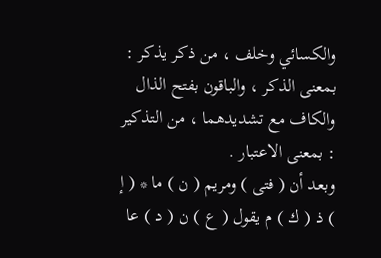والكسائي وخلف ، من ذكر يذكر : بمعنى الذكر ، والباقون بفتح الذال والكاف مع تشديدهما ، من التذكير : بمعنى الاعتبار .
وبعد أن ( فتى ) ومريم ( ن ) ما * ( إ ) ذ ( ك ) م يقول ( ع ) ن ( د ) عا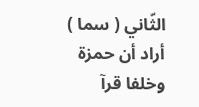الثّاني ( سما )
أراد أن حمزة وخلفا قرآ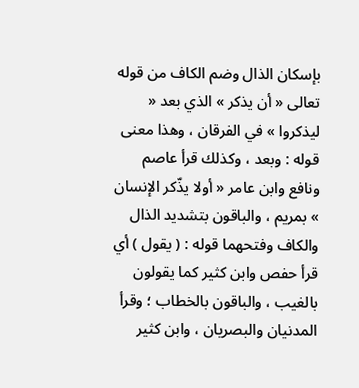بإسكان الذال وضم الكاف من قوله تعالى « أن يذكر » الذي بعد « ليذكروا » في الفرقان ، وهذا معنى قوله : وبعد ، وكذلك قرأ عاصم ونافع وابن عامر « أولا يذّكر الإنسان » بمريم ، والباقون بتشديد الذال والكاف وفتحهما قوله : ( يقول ) أي قرأ حفص وابن كثير كما يقولون بالغيب ، والباقون بالخطاب ؛ وقرأ المدنيان والبصريان ، وابن كثير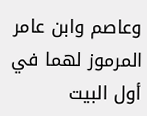وعاصم وابن عامر المرموز لهما في أول البيت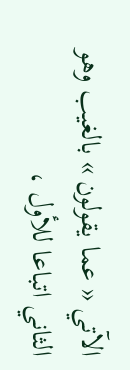الآتي « عما يقولون » بالغيب وهو الثاني اتباعا للأول ،